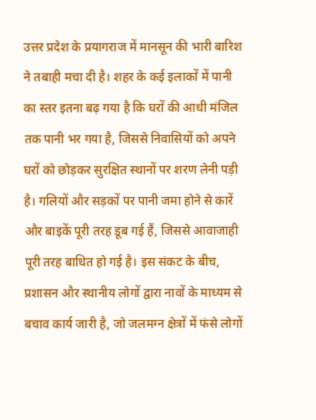उत्तर प्रदेश के प्रयागराज में मानसून की भारी बारिश ने तबाही मचा दी है। शहर के कई इलाकों में पानी का स्तर इतना बढ़ गया है कि घरों की आधी मंजिल तक पानी भर गया है, जिससे निवासियों को अपने घरों को छोड़कर सुरक्षित स्थानों पर शरण लेनी पड़ी है। गलियों और सड़कों पर पानी जमा होने से कारें और बाइकें पूरी तरह डूब गई हैं, जिससे आवाजाही पूरी तरह बाधित हो गई है। इस संकट के बीच, प्रशासन और स्थानीय लोगों द्वारा नावों के माध्यम से बचाव कार्य जारी है, जो जलमग्न क्षेत्रों में फंसे लोगों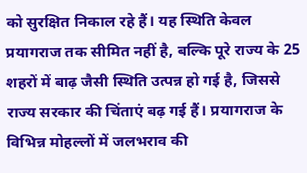को सुरक्षित निकाल रहे हैं। यह स्थिति केवल प्रयागराज तक सीमित नहीं है, बल्कि पूरे राज्य के 25 शहरों में बाढ़ जैसी स्थिति उत्पन्न हो गई है, जिससे राज्य सरकार की चिंताएं बढ़ गई हैं। प्रयागराज के विभिन्न मोहल्लों में जलभराव की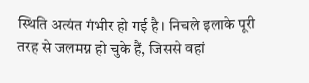स्थिति अत्यंत गंभीर हो गई है। निचले इलाके पूरी तरह से जलमग्न हो चुके हैं, जिससे वहां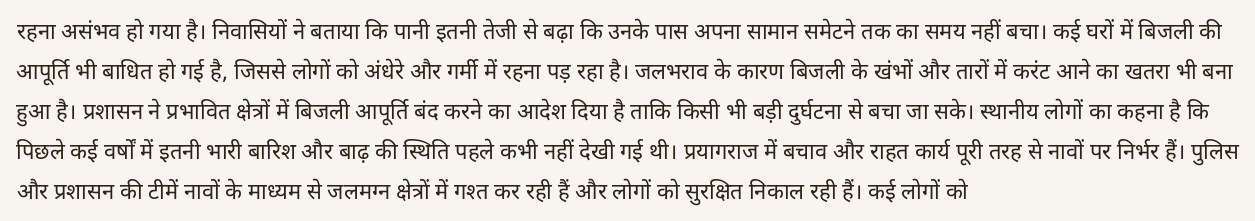रहना असंभव हो गया है। निवासियों ने बताया कि पानी इतनी तेजी से बढ़ा कि उनके पास अपना सामान समेटने तक का समय नहीं बचा। कई घरों में बिजली की आपूर्ति भी बाधित हो गई है, जिससे लोगों को अंधेरे और गर्मी में रहना पड़ रहा है। जलभराव के कारण बिजली के खंभों और तारों में करंट आने का खतरा भी बना हुआ है। प्रशासन ने प्रभावित क्षेत्रों में बिजली आपूर्ति बंद करने का आदेश दिया है ताकि किसी भी बड़ी दुर्घटना से बचा जा सके। स्थानीय लोगों का कहना है कि पिछले कई वर्षों में इतनी भारी बारिश और बाढ़ की स्थिति पहले कभी नहीं देखी गई थी। प्रयागराज में बचाव और राहत कार्य पूरी तरह से नावों पर निर्भर हैं। पुलिस और प्रशासन की टीमें नावों के माध्यम से जलमग्न क्षेत्रों में गश्त कर रही हैं और लोगों को सुरक्षित निकाल रही हैं। कई लोगों को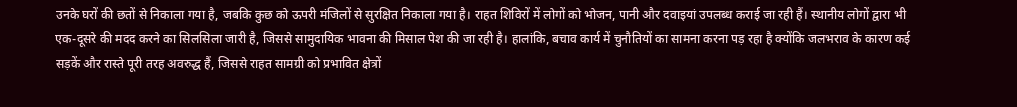उनके घरों की छतों से निकाला गया है, जबकि कुछ को ऊपरी मंजिलों से सुरक्षित निकाला गया है। राहत शिविरों में लोगों को भोजन, पानी और दवाइयां उपलब्ध कराई जा रही हैं। स्थानीय लोगों द्वारा भी एक-दूसरे की मदद करने का सिलसिला जारी है, जिससे सामुदायिक भावना की मिसाल पेश की जा रही है। हालांकि, बचाव कार्य में चुनौतियों का सामना करना पड़ रहा है क्योंकि जलभराव के कारण कई सड़कें और रास्ते पूरी तरह अवरुद्ध हैं, जिससे राहत सामग्री को प्रभावित क्षेत्रों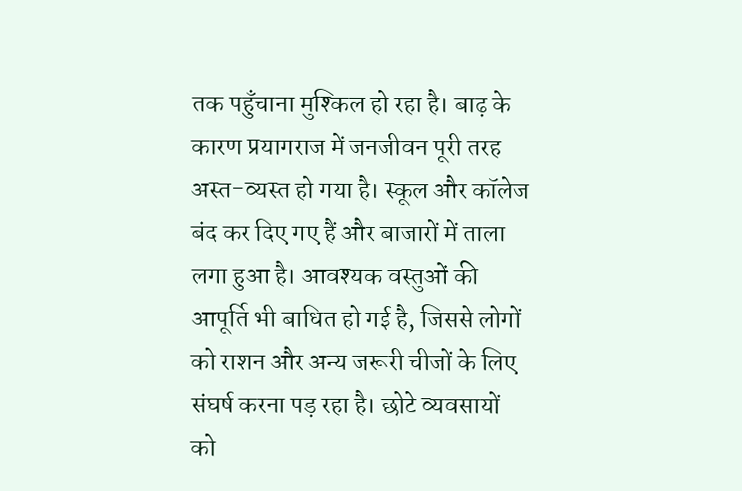तक पहुँचाना मुश्किल हो रहा है। बाढ़ के कारण प्रयागराज में जनजीवन पूरी तरह अस्त-व्यस्त हो गया है। स्कूल और कॉलेज बंद कर दिए गए हैं और बाजारों में ताला लगा हुआ है। आवश्यक वस्तुओं की आपूर्ति भी बाधित हो गई है, जिससे लोगों को राशन और अन्य जरूरी चीजों के लिए संघर्ष करना पड़ रहा है। छोटे व्यवसायों को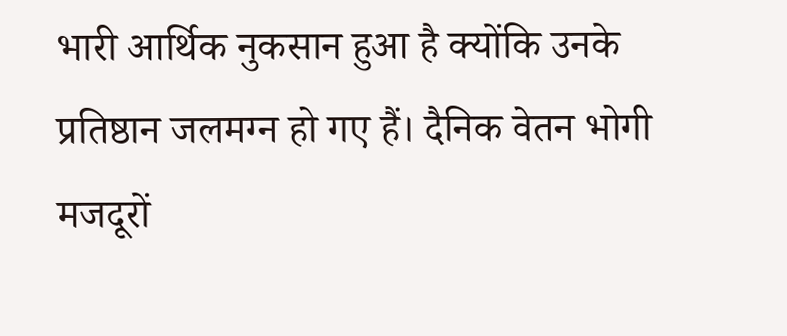भारी आर्थिक नुकसान हुआ है क्योंकि उनके प्रतिष्ठान जलमग्न हो गए हैं। दैनिक वेतन भोगी मजदूरों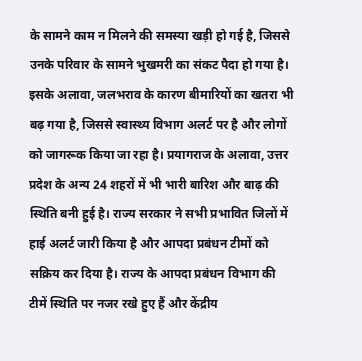के सामने काम न मिलने की समस्या खड़ी हो गई है, जिससे उनके परिवार के सामने भुखमरी का संकट पैदा हो गया है। इसके अलावा, जलभराव के कारण बीमारियों का खतरा भी बढ़ गया है, जिससे स्वास्थ्य विभाग अलर्ट पर है और लोगों को जागरूक किया जा रहा है। प्रयागराज के अलावा, उत्तर प्रदेश के अन्य 24 शहरों में भी भारी बारिश और बाढ़ की स्थिति बनी हुई है। राज्य सरकार ने सभी प्रभावित जिलों में हाई अलर्ट जारी किया है और आपदा प्रबंधन टीमों को सक्रिय कर दिया है। राज्य के आपदा प्रबंधन विभाग की टीमें स्थिति पर नजर रखे हुए हैं और केंद्रीय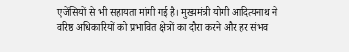एजेंसियों से भी सहायता मांगी गई है। मुख्यमंत्री योगी आदित्यनाथ ने वरिष्ठ अधिकारियों को प्रभावित क्षेत्रों का दौरा करने और हर संभव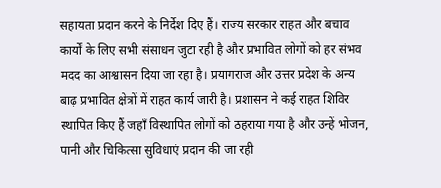सहायता प्रदान करने के निर्देश दिए हैं। राज्य सरकार राहत और बचाव कार्यों के लिए सभी संसाधन जुटा रही है और प्रभावित लोगों को हर संभव मदद का आश्वासन दिया जा रहा है। प्रयागराज और उत्तर प्रदेश के अन्य बाढ़ प्रभावित क्षेत्रों में राहत कार्य जारी है। प्रशासन ने कई राहत शिविर स्थापित किए हैं जहाँ विस्थापित लोगों को ठहराया गया है और उन्हें भोजन, पानी और चिकित्सा सुविधाएं प्रदान की जा रही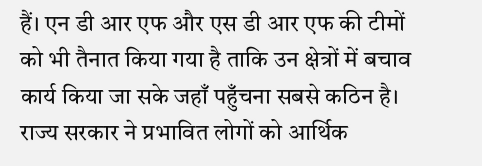हैं। एन डी आर एफ और एस डी आर एफ की टीमों को भी तैनात किया गया है ताकि उन क्षेत्रों में बचाव कार्य किया जा सके जहाँ पहुँचना सबसे कठिन है। राज्य सरकार ने प्रभावित लोगों को आर्थिक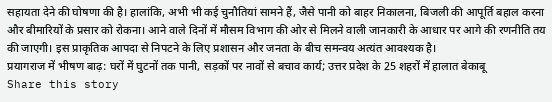सहायता देने की घोषणा की है। हालांकि, अभी भी कई चुनौतियां सामने हैं, जैसे पानी को बाहर निकालना, बिजली की आपूर्ति बहाल करना और बीमारियों के प्रसार को रोकना। आने वाले दिनों में मौसम विभाग की ओर से मिलने वाली जानकारी के आधार पर आगे की रणनीति तय की जाएगी। इस प्राकृतिक आपदा से निपटने के लिए प्रशासन और जनता के बीच समन्वय अत्यंत आवश्यक है।
प्रयागराज में भीषण बाढ़: घरों में घुटनों तक पानी, सड़कों पर नावों से बचाव कार्य; उत्तर प्रदेश के 25 शहरों में हालात बेकाबू
Share this story